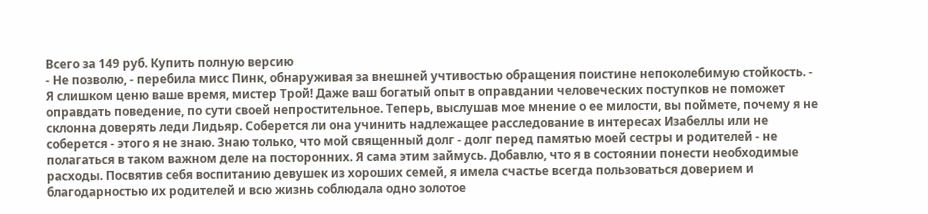Всего за 149 руб. Купить полную версию
- Не позволю, - перебила мисс Пинк, обнаруживая за внешней учтивостью обращения поистине непоколебимую стойкость. - Я слишком ценю ваше время, мистер Трой! Даже ваш богатый опыт в оправдании человеческих поступков не поможет оправдать поведение, по сути своей непростительное. Теперь, выслушав мое мнение о ее милости, вы поймете, почему я не склонна доверять леди Лидьяр. Соберется ли она учинить надлежащее расследование в интересах Изабеллы или не соберется - этого я не знаю. Знаю только, что мой священный долг - долг перед памятью моей сестры и родителей - не полагаться в таком важном деле на посторонних. Я сама этим займусь. Добавлю, что я в состоянии понести необходимые расходы. Посвятив себя воспитанию девушек из хороших семей, я имела счастье всегда пользоваться доверием и благодарностью их родителей и всю жизнь соблюдала одно золотое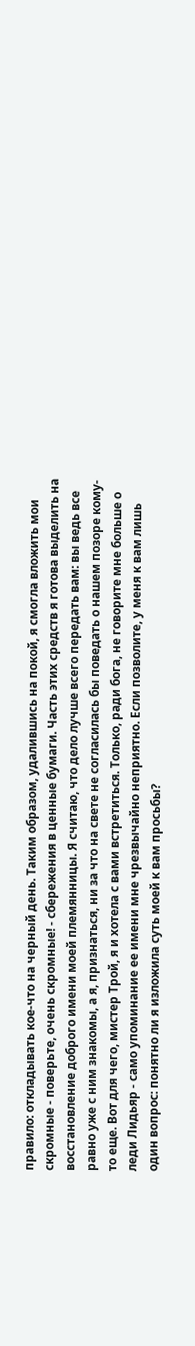правило: откладывать кое-что на черный день. Таким образом, удалившись на покой, я смогла вложить мои скромные - поверьте, очень скромные! - сбережения в ценные бумаги. Часть этих средств я готова выделить на восстановление доброго имени моей племянницы. Я считаю, что дело лучше всего передать вам: вы ведь все равно уже с ним знакомы, а я, признаться, ни за что на свете не согласилась бы поведать о нашем позоре кому-то еще. Вот для чего, мистер Трой, я и хотела с вами встретиться. Только, ради бога, не говорите мне больше о леди Лидьяр - само упоминание ее имени мне чрезвычайно неприятно. Если позволите, у меня к вам лишь один вопрос: понятно ли я изложила суть моей к вам просьбы?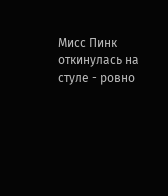Мисс Пинк откинулась на стуле - ровно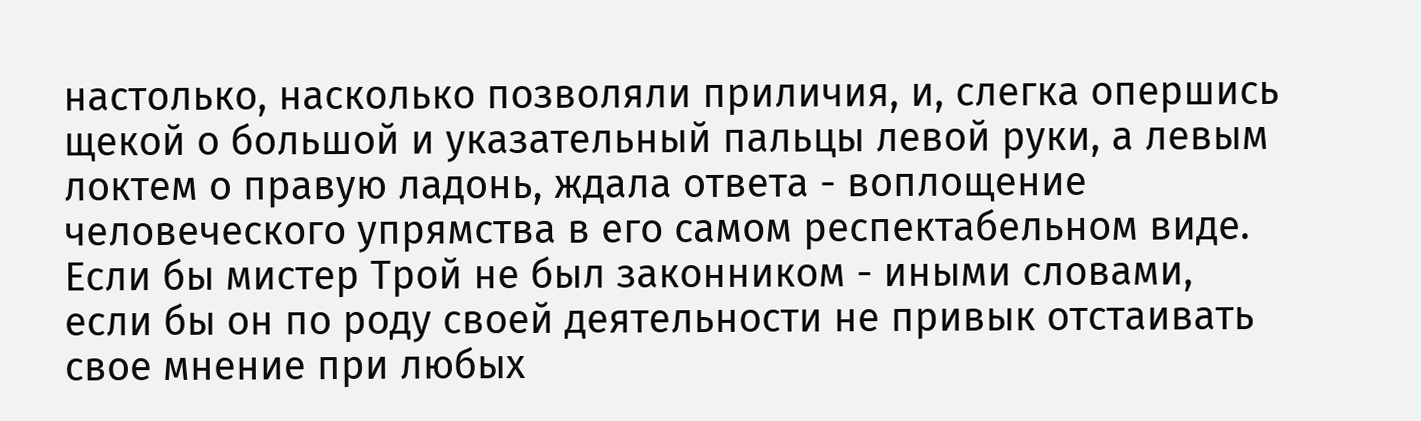настолько, насколько позволяли приличия, и, слегка опершись щекой о большой и указательный пальцы левой руки, а левым локтем о правую ладонь, ждала ответа - воплощение человеческого упрямства в его самом респектабельном виде.
Если бы мистер Трой не был законником - иными словами, если бы он по роду своей деятельности не привык отстаивать свое мнение при любых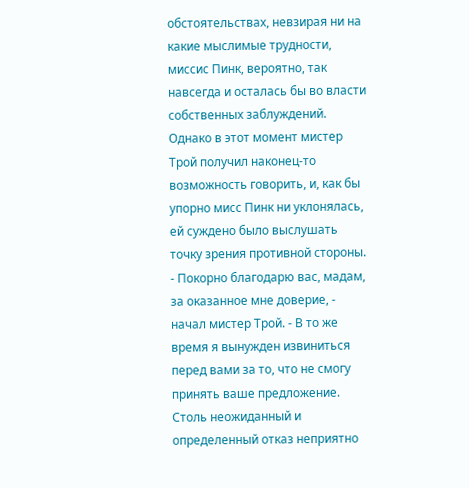обстоятельствах, невзирая ни на какие мыслимые трудности, миссис Пинк, вероятно, так навсегда и осталась бы во власти собственных заблуждений. Однако в этот момент мистер Трой получил наконец-то возможность говорить, и, как бы упорно мисс Пинк ни уклонялась, ей суждено было выслушать точку зрения противной стороны.
- Покорно благодарю вас, мадам, за оказанное мне доверие, - начал мистер Трой. - В то же время я вынужден извиниться перед вами за то, что не смогу принять ваше предложение.
Столь неожиданный и определенный отказ неприятно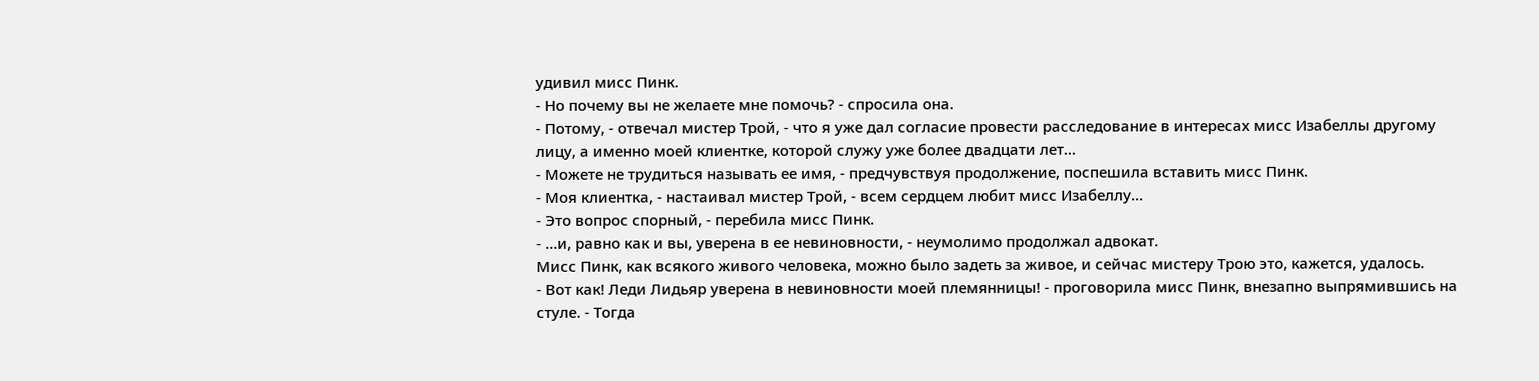удивил мисс Пинк.
- Но почему вы не желаете мне помочь? - спросила она.
- Потому, - отвечал мистер Трой, - что я уже дал согласие провести расследование в интересах мисс Изабеллы другому лицу, а именно моей клиентке, которой служу уже более двадцати лет…
- Можете не трудиться называть ее имя, - предчувствуя продолжение, поспешила вставить мисс Пинк.
- Моя клиентка, - настаивал мистер Трой, - всем сердцем любит мисс Изабеллу…
- Это вопрос спорный, - перебила мисс Пинк.
- …и, равно как и вы, уверена в ее невиновности, - неумолимо продолжал адвокат.
Мисс Пинк, как всякого живого человека, можно было задеть за живое, и сейчас мистеру Трою это, кажется, удалось.
- Вот как! Леди Лидьяр уверена в невиновности моей племянницы! - проговорила мисс Пинк, внезапно выпрямившись на стуле. - Тогда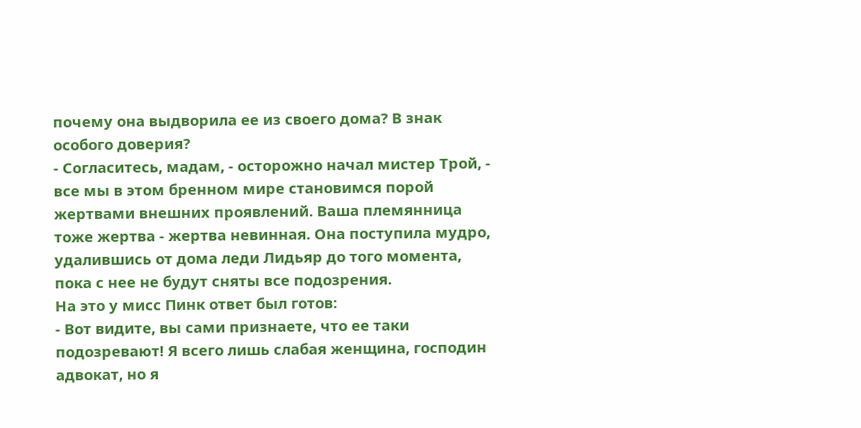почему она выдворила ее из своего дома? В знак особого доверия?
- Согласитесь, мадам, - осторожно начал мистер Трой, - все мы в этом бренном мире становимся порой жертвами внешних проявлений. Ваша племянница тоже жертва - жертва невинная. Она поступила мудро, удалившись от дома леди Лидьяр до того момента, пока с нее не будут сняты все подозрения.
На это у мисс Пинк ответ был готов:
- Вот видите, вы сами признаете, что ее таки подозревают! Я всего лишь слабая женщина, господин адвокат, но я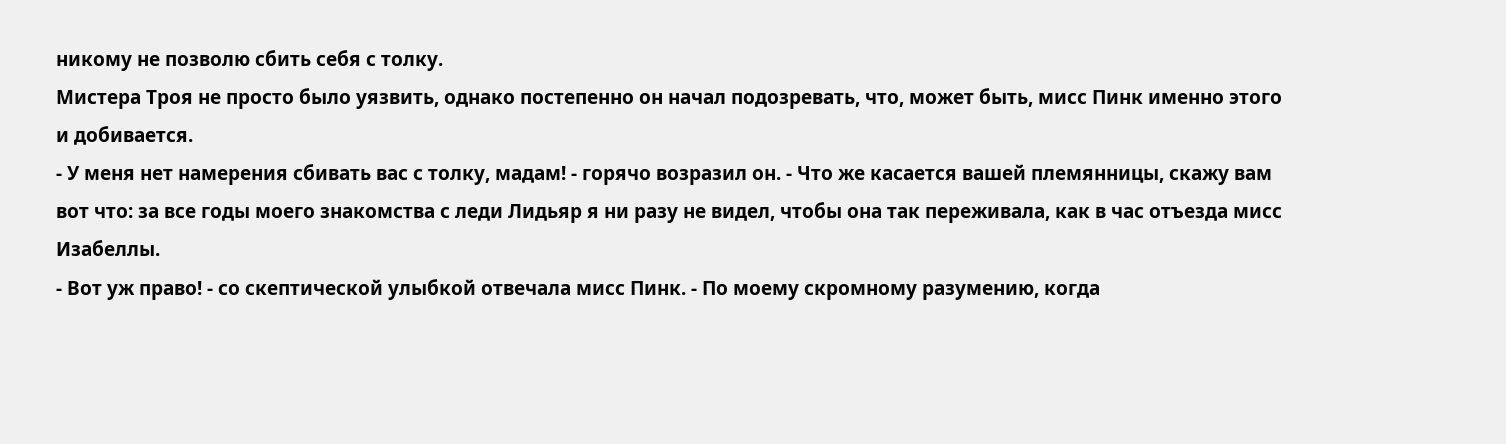никому не позволю сбить себя с толку.
Мистера Троя не просто было уязвить, однако постепенно он начал подозревать, что, может быть, мисс Пинк именно этого и добивается.
- У меня нет намерения сбивать вас с толку, мадам! - горячо возразил он. - Что же касается вашей племянницы, скажу вам вот что: за все годы моего знакомства с леди Лидьяр я ни разу не видел, чтобы она так переживала, как в час отъезда мисс Изабеллы.
- Вот уж право! - со скептической улыбкой отвечала мисс Пинк. - По моему скромному разумению, когда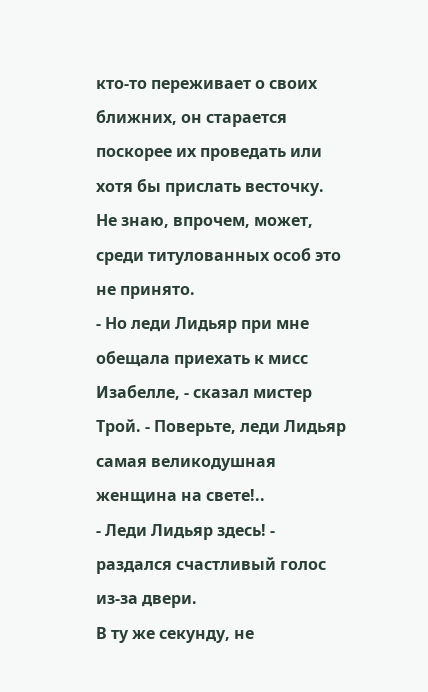кто-то переживает о своих ближних, он старается поскорее их проведать или хотя бы прислать весточку. Не знаю, впрочем, может, среди титулованных особ это не принято.
- Но леди Лидьяр при мне обещала приехать к мисс Изабелле, - сказал мистер Трой. - Поверьте, леди Лидьяр самая великодушная женщина на свете!..
- Леди Лидьяр здесь! - раздался счастливый голос из-за двери.
В ту же секунду, не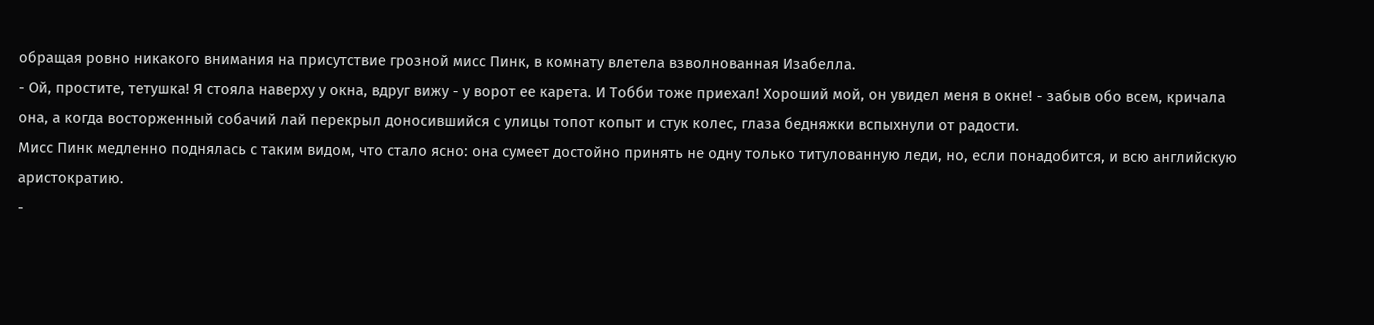обращая ровно никакого внимания на присутствие грозной мисс Пинк, в комнату влетела взволнованная Изабелла.
- Ой, простите, тетушка! Я стояла наверху у окна, вдруг вижу - у ворот ее карета. И Тобби тоже приехал! Хороший мой, он увидел меня в окне! - забыв обо всем, кричала она, а когда восторженный собачий лай перекрыл доносившийся с улицы топот копыт и стук колес, глаза бедняжки вспыхнули от радости.
Мисс Пинк медленно поднялась с таким видом, что стало ясно: она сумеет достойно принять не одну только титулованную леди, но, если понадобится, и всю английскую аристократию.
-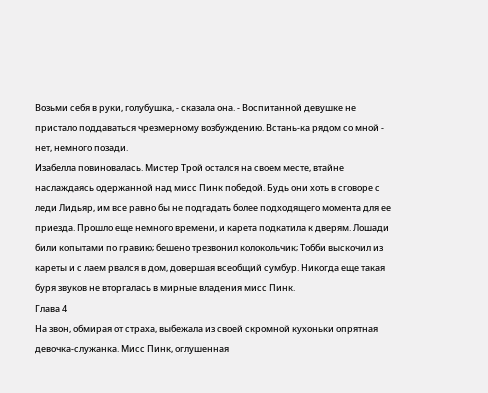Возьми себя в руки, голубушка, - сказала она. - Воспитанной девушке не пристало поддаваться чрезмерному возбуждению. Встань-ка рядом со мной - нет, немного позади.
Изабелла повиновалась. Мистер Трой остался на своем месте, втайне наслаждаясь одержанной над мисс Пинк победой. Будь они хоть в сговоре с леди Лидьяр, им все равно бы не подгадать более подходящего момента для ее приезда. Прошло еще немного времени, и карета подкатила к дверям. Лошади били копытами по гравию; бешено трезвонил колокольчик; Тобби выскочил из кареты и с лаем рвался в дом, довершая всеобщий сумбур. Никогда еще такая буря звуков не вторгалась в мирные владения мисс Пинк.
Глава 4
На звон, обмирая от страха, выбежала из своей скромной кухоньки опрятная девочка-служанка. Мисс Пинк, оглушенная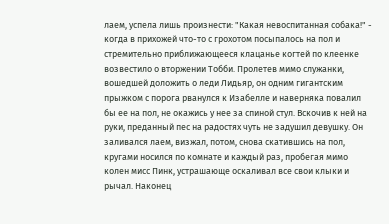лаем, успела лишь произнести: "Какая невоспитанная собака!" - когда в прихожей что-то с грохотом посыпалось на пол и стремительно приближающееся клацанье когтей по клеенке возвестило о вторжении Тобби. Пролетев мимо служанки, вошедшей доложить о леди Лидьяр, он одним гигантским прыжком с порога рванулся к Изабелле и наверняка повалил бы ее на пол, не окажись у нее за спиной стул. Вскочив к ней на руки, преданный пес на радостях чуть не задушил девушку. Он заливался лаем, визжал, потом, снова скатившись на пол, кругами носился по комнате и каждый раз, пробегая мимо колен мисс Пинк, устрашающе оскаливал все свои клыки и рычал. Наконец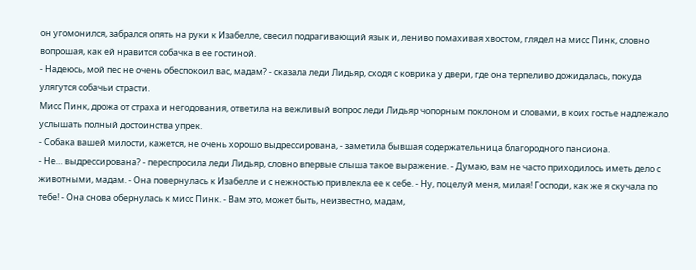он угомонился, забрался опять на руки к Изабелле, свесил подрагивающий язык и, лениво помахивая хвостом, глядел на мисс Пинк, словно вопрошая, как ей нравится собачка в ее гостиной.
- Надеюсь, мой пес не очень обеспокоил вас, мадам? - сказала леди Лидьяр, сходя с коврика у двери, где она терпеливо дожидалась, покуда улягутся собачьи страсти.
Мисс Пинк, дрожа от страха и негодования, ответила на вежливый вопрос леди Лидьяр чопорным поклоном и словами, в коих гостье надлежало услышать полный достоинства упрек.
- Собака вашей милости, кажется, не очень хорошо выдрессирована, - заметила бывшая содержательница благородного пансиона.
- Не… выдрессирована? - переспросила леди Лидьяр, словно впервые слыша такое выражение. - Думаю, вам не часто приходилось иметь дело с животными, мадам. - Она повернулась к Изабелле и с нежностью привлекла ее к себе. - Ну, поцелуй меня, милая! Господи, как же я скучала по тебе! - Она снова обернулась к мисс Пинк. - Вам это, может быть, неизвестно, мадам,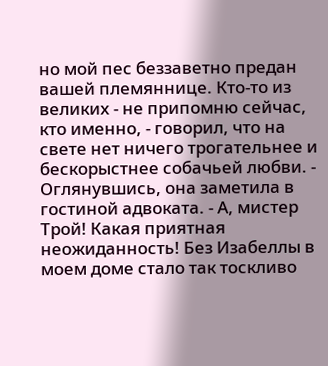но мой пес беззаветно предан вашей племяннице. Кто-то из великих - не припомню сейчас, кто именно, - говорил, что на свете нет ничего трогательнее и бескорыстнее собачьей любви. - Оглянувшись, она заметила в гостиной адвоката. - А, мистер Трой! Какая приятная неожиданность! Без Изабеллы в моем доме стало так тоскливо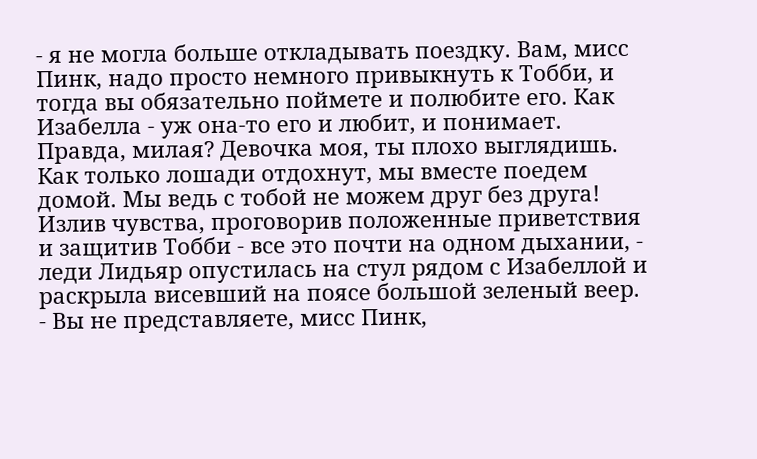- я не могла больше откладывать поездку. Вам, мисс Пинк, надо просто немного привыкнуть к Тобби, и тогда вы обязательно поймете и полюбите его. Как Изабелла - уж она-то его и любит, и понимает. Правда, милая? Девочка моя, ты плохо выглядишь. Как только лошади отдохнут, мы вместе поедем домой. Мы ведь с тобой не можем друг без друга!
Излив чувства, проговорив положенные приветствия и защитив Тобби - все это почти на одном дыхании, - леди Лидьяр опустилась на стул рядом с Изабеллой и раскрыла висевший на поясе большой зеленый веер.
- Вы не представляете, мисс Пинк,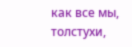как все мы, толстухи,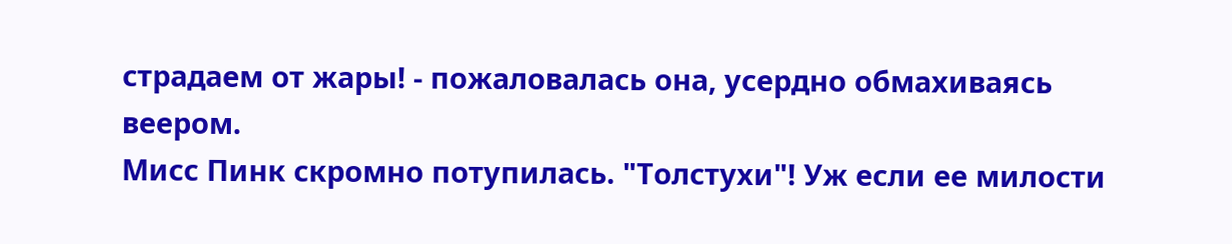страдаем от жары! - пожаловалась она, усердно обмахиваясь веером.
Мисс Пинк скромно потупилась. "Толстухи"! Уж если ее милости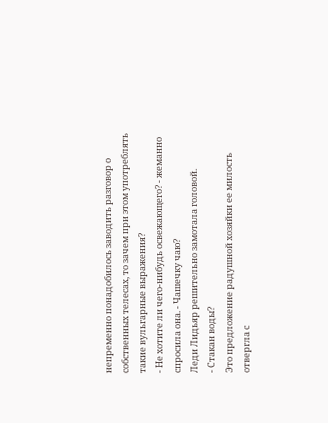непременно понадобилось заводить разговор о собственных телесах, то зачем при этом употреблять такие вульгарные выражения?
- Не хотите ли чего-нибудь освежающего? - жеманно спросила она. - Чашечку чаю?
Леди Лидьяр решительно замотала головой.
- Стакан воды?
Это предложение радушной хозяйки ее милость отвергла с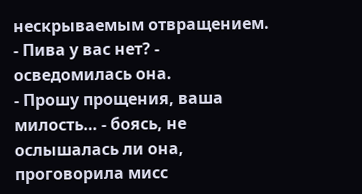нескрываемым отвращением.
- Пива у вас нет? - осведомилась она.
- Прошу прощения, ваша милость… - боясь, не ослышалась ли она, проговорила мисс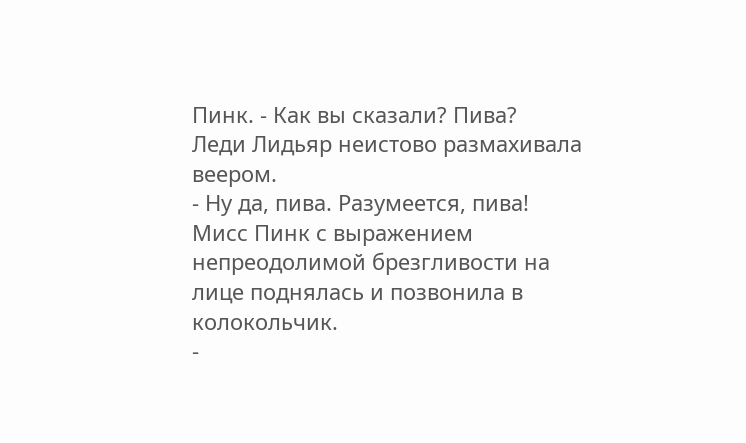Пинк. - Как вы сказали? Пива?
Леди Лидьяр неистово размахивала веером.
- Ну да, пива. Разумеется, пива!
Мисс Пинк с выражением непреодолимой брезгливости на лице поднялась и позвонила в колокольчик.
-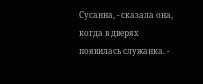Сусанна, - сказала она, когда в дверях появилась служанка. -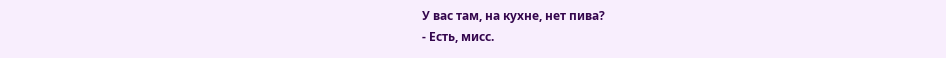У вас там, на кухне, нет пива?
- Есть, мисс.